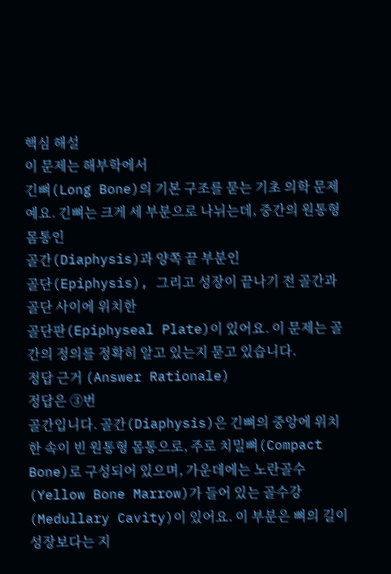핵심 해설
이 문제는 해부학에서
긴뼈(Long Bone)의 기본 구조를 묻는 기초 의학 문제예요. 긴뼈는 크게 세 부분으로 나뉘는데, 중간의 원통형 몸통인
골간(Diaphysis)과 양쪽 끝 부분인
골단(Epiphysis), 그리고 성장이 끝나기 전 골간과 골단 사이에 위치한
골단판(Epiphyseal Plate)이 있어요. 이 문제는 골간의 정의를 정확히 알고 있는지 묻고 있습니다.
정답 근거 (Answer Rationale)
정답은 ③번
골간입니다. 골간(Diaphysis)은 긴뼈의 중앙에 위치한 속이 빈 원통형 몸통으로, 주로 치밀뼈(Compact Bone)로 구성되어 있으며, 가운데에는 노란골수(Yellow Bone Marrow)가 들어 있는 골수강(Medullary Cavity)이 있어요. 이 부분은 뼈의 길이 성장보다는 지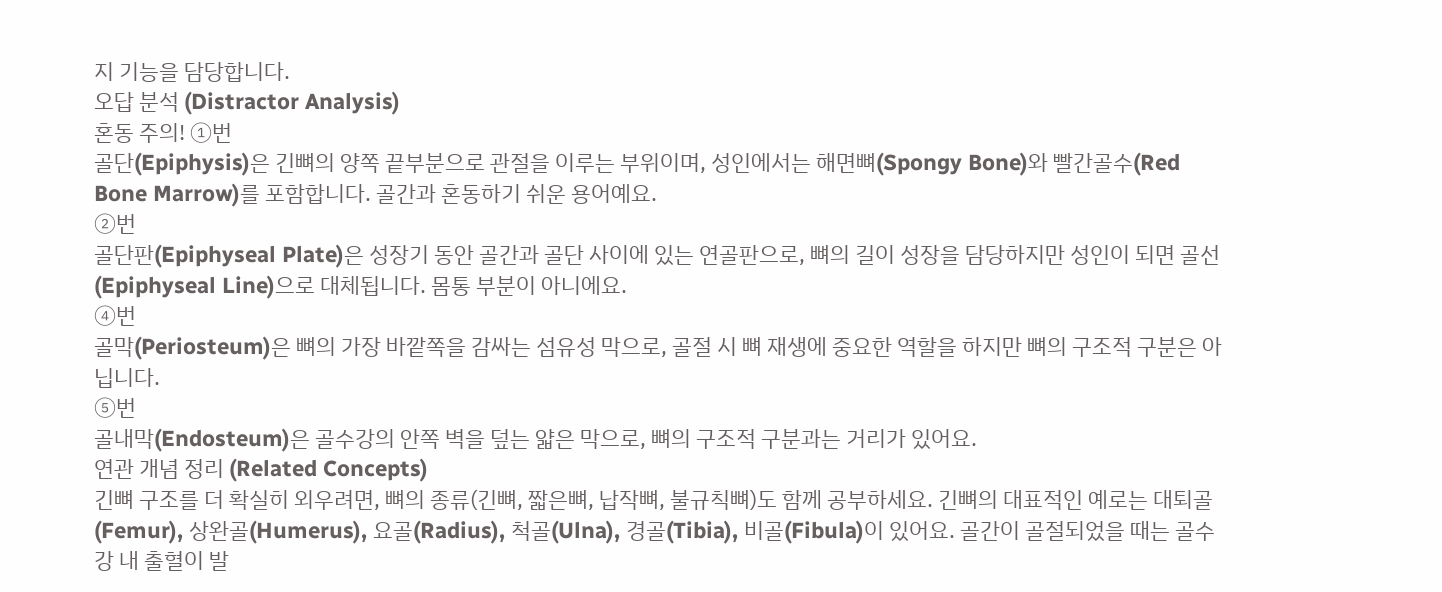지 기능을 담당합니다.
오답 분석 (Distractor Analysis)
혼동 주의! ①번
골단(Epiphysis)은 긴뼈의 양쪽 끝부분으로 관절을 이루는 부위이며, 성인에서는 해면뼈(Spongy Bone)와 빨간골수(Red Bone Marrow)를 포함합니다. 골간과 혼동하기 쉬운 용어예요.
②번
골단판(Epiphyseal Plate)은 성장기 동안 골간과 골단 사이에 있는 연골판으로, 뼈의 길이 성장을 담당하지만 성인이 되면 골선(Epiphyseal Line)으로 대체됩니다. 몸통 부분이 아니에요.
④번
골막(Periosteum)은 뼈의 가장 바깥쪽을 감싸는 섬유성 막으로, 골절 시 뼈 재생에 중요한 역할을 하지만 뼈의 구조적 구분은 아닙니다.
⑤번
골내막(Endosteum)은 골수강의 안쪽 벽을 덮는 얇은 막으로, 뼈의 구조적 구분과는 거리가 있어요.
연관 개념 정리 (Related Concepts)
긴뼈 구조를 더 확실히 외우려면, 뼈의 종류(긴뼈, 짧은뼈, 납작뼈, 불규칙뼈)도 함께 공부하세요. 긴뼈의 대표적인 예로는 대퇴골(Femur), 상완골(Humerus), 요골(Radius), 척골(Ulna), 경골(Tibia), 비골(Fibula)이 있어요. 골간이 골절되었을 때는 골수강 내 출혈이 발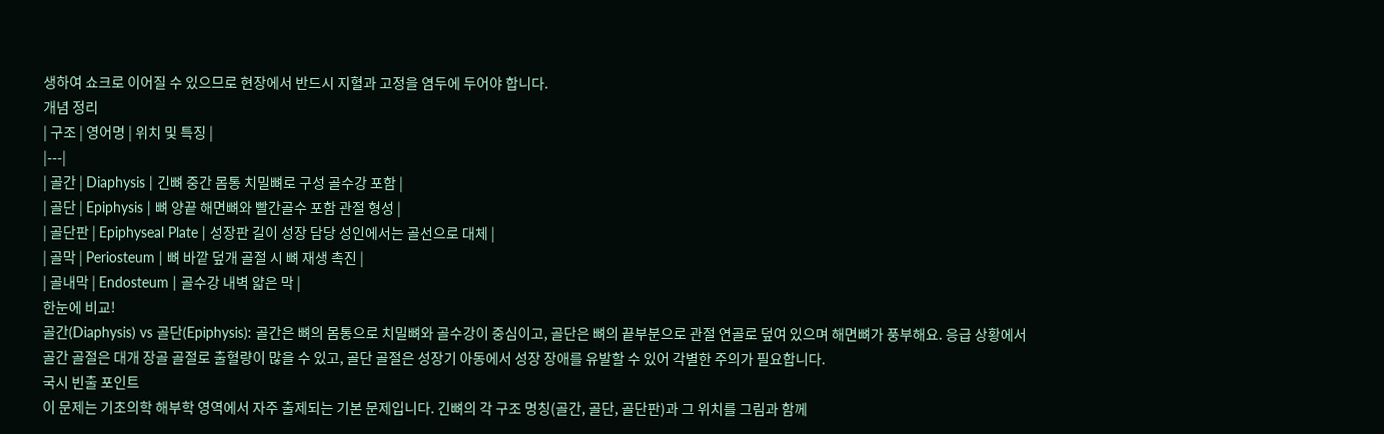생하여 쇼크로 이어질 수 있으므로 현장에서 반드시 지혈과 고정을 염두에 두어야 합니다.
개념 정리
| 구조 | 영어명 | 위치 및 특징 |
|---|
| 골간 | Diaphysis | 긴뼈 중간 몸통 치밀뼈로 구성 골수강 포함 |
| 골단 | Epiphysis | 뼈 양끝 해면뼈와 빨간골수 포함 관절 형성 |
| 골단판 | Epiphyseal Plate | 성장판 길이 성장 담당 성인에서는 골선으로 대체 |
| 골막 | Periosteum | 뼈 바깥 덮개 골절 시 뼈 재생 촉진 |
| 골내막 | Endosteum | 골수강 내벽 얇은 막 |
한눈에 비교!
골간(Diaphysis) vs 골단(Epiphysis): 골간은 뼈의 몸통으로 치밀뼈와 골수강이 중심이고, 골단은 뼈의 끝부분으로 관절 연골로 덮여 있으며 해면뼈가 풍부해요. 응급 상황에서 골간 골절은 대개 장골 골절로 출혈량이 많을 수 있고, 골단 골절은 성장기 아동에서 성장 장애를 유발할 수 있어 각별한 주의가 필요합니다.
국시 빈출 포인트
이 문제는 기초의학 해부학 영역에서 자주 출제되는 기본 문제입니다. 긴뼈의 각 구조 명칭(골간, 골단, 골단판)과 그 위치를 그림과 함께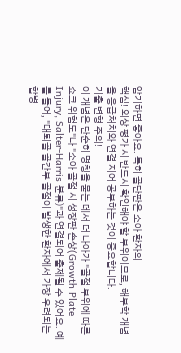암기하면 좋아요. 특히 골단판은 소아 환자의
핵심! 외상 평가 시 반드시 확인해야 할 부위이므로, 해부학 개념을 응급처치와 연결 지어 공부하는 것이 중요합니다.
기출 변형 주의!
이 개념은 단순히 명칭을 묻는 데서 더 나아가 "골절 부위에 따른 쇼크 위험도"나 "소아 골절 시 성장판 손상(Growth Plate Injury, Salter-Harris 분류)"과 연결되어 출제될 수 있어요. 예를 들어, "대퇴골 골간부 골절이 발생한 환자에서 가장 우려되는 합병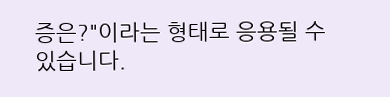증은?"이라는 형태로 응용될 수 있습니다.